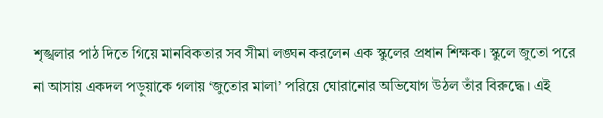শৃঙ্খলার পাঠ দিতে গিয়ে মানবিকতার সব সীমা লঙ্ঘন করলেন এক স্কুলের প্রধান শিক্ষক। স্কুলে জুতো পরে না আসায় একদল পড়ুয়াকে গলায় ‘জুতোর মালা’ পরিয়ে ঘোরানোর অভিযোগ উঠল তাঁর বিরুদ্ধে। এই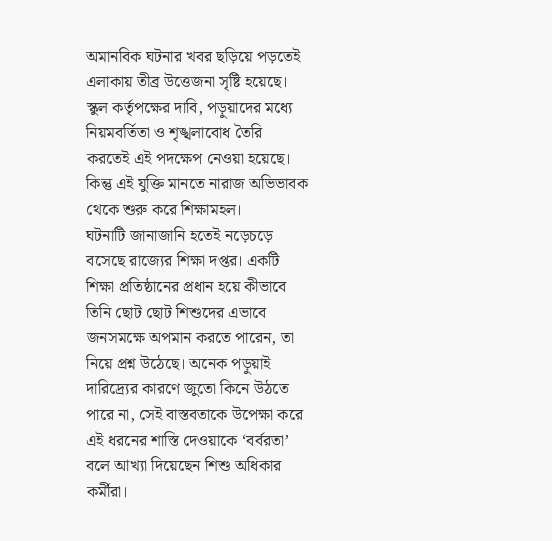অমানবিক ঘটনার খবর ছড়িয়ে পড়তেই এলাকায় তীব্র উত্তেজনা সৃষ্টি হয়েছে। স্কুল কর্তৃপক্ষের দাবি, পড়ুয়াদের মধ্যে নিয়মবর্তিতা ও শৃঙ্খলাবোধ তৈরি করতেই এই পদক্ষেপ নেওয়া হয়েছে। কিন্তু এই যুক্তি মানতে নারাজ অভিভাবক থেকে শুরু করে শিক্ষামহল।
ঘটনাটি জানাজানি হতেই নড়েচড়ে বসেছে রাজ্যের শিক্ষা দপ্তর। একটি শিক্ষা প্রতিষ্ঠানের প্রধান হয়ে কীভাবে তিনি ছোট ছোট শিশুদের এভাবে জনসমক্ষে অপমান করতে পারেন, তা নিয়ে প্রশ্ন উঠেছে। অনেক পড়ুয়াই দারিদ্র্যের কারণে জুতো কিনে উঠতে পারে না, সেই বাস্তবতাকে উপেক্ষা করে এই ধরনের শাস্তি দেওয়াকে ‘বর্বরতা’ বলে আখ্যা দিয়েছেন শিশু অধিকার কর্মীরা।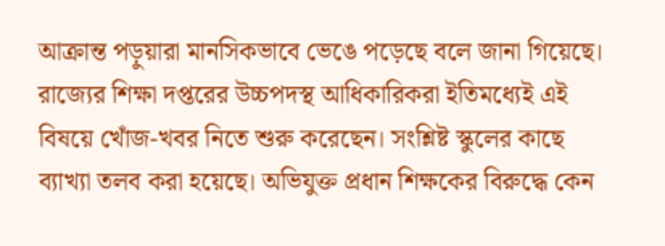আক্রান্ত পড়ুয়ারা মানসিকভাবে ভেঙে পড়েছে বলে জানা গিয়েছে।
রাজ্যের শিক্ষা দপ্তরের উচ্চপদস্থ আধিকারিকরা ইতিমধ্যেই এই বিষয়ে খোঁজ-খবর নিতে শুরু করেছেন। সংশ্লিষ্ট স্কুলের কাছে ব্যাখ্যা তলব করা হয়েছে। অভিযুক্ত প্রধান শিক্ষকের বিরুদ্ধে কেন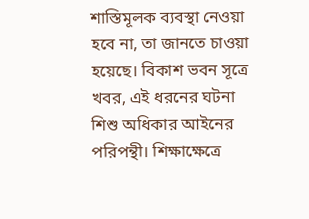শাস্তিমূলক ব্যবস্থা নেওয়া হবে না, তা জানতে চাওয়া হয়েছে। বিকাশ ভবন সূত্রে খবর, এই ধরনের ঘটনা শিশু অধিকার আইনের পরিপন্থী। শিক্ষাক্ষেত্রে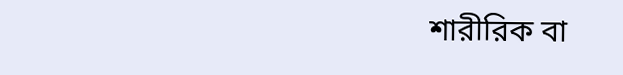শারীরিক বা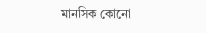মানসিক কোনো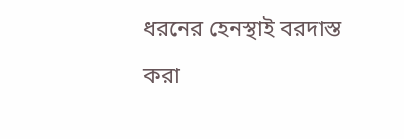ধরনের হেনস্থাই বরদাস্ত করা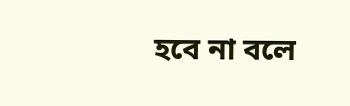হবে না বলে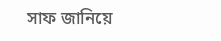সাফ জানিয়ে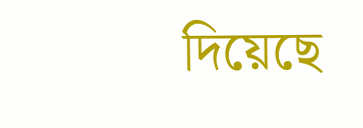দিয়েছে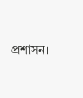প্রশাসন।